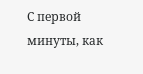С первой минуты, как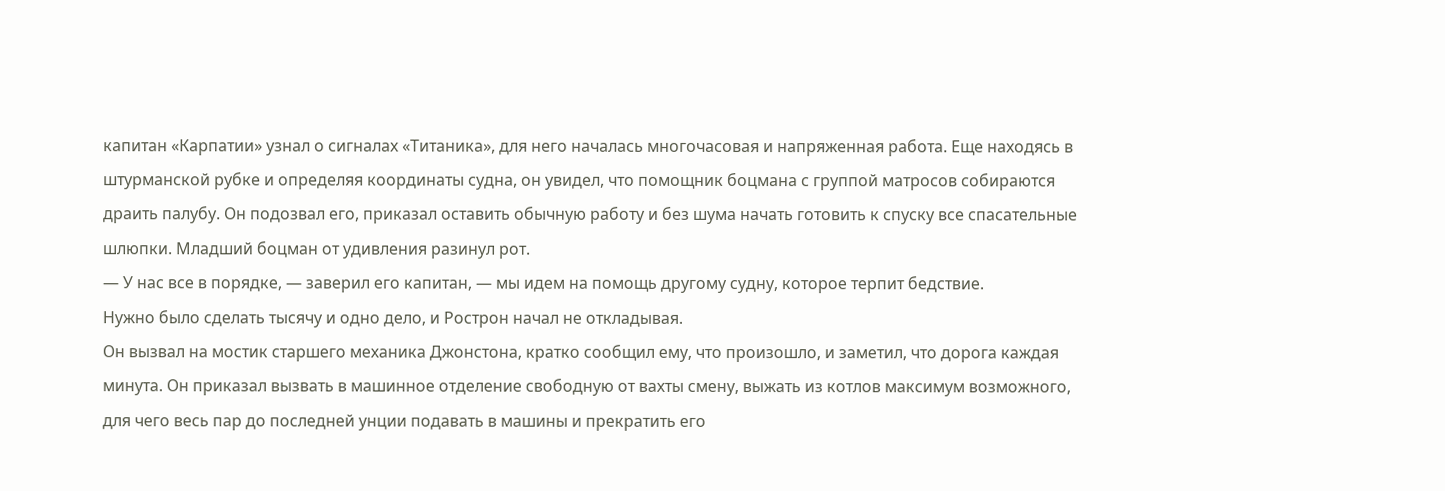капитан «Карпатии» узнал о сигналах «Титаника», для него началась многочасовая и напряженная работа. Еще находясь в штурманской рубке и определяя координаты судна, он увидел, что помощник боцмана с группой матросов собираются драить палубу. Он подозвал его, приказал оставить обычную работу и без шума начать готовить к спуску все спасательные шлюпки. Младший боцман от удивления разинул рот.
— У нас все в порядке, — заверил его капитан, — мы идем на помощь другому судну, которое терпит бедствие.
Нужно было сделать тысячу и одно дело, и Рострон начал не откладывая.
Он вызвал на мостик старшего механика Джонстона, кратко сообщил ему, что произошло, и заметил, что дорога каждая минута. Он приказал вызвать в машинное отделение свободную от вахты смену, выжать из котлов максимум возможного, для чего весь пар до последней унции подавать в машины и прекратить его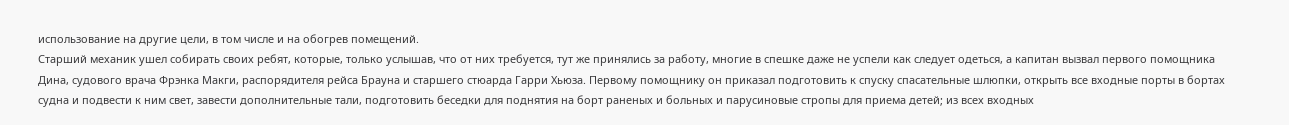использование на другие цели, в том числе и на обогрев помещений.
Старший механик ушел собирать своих ребят, которые, только услышав, что от них требуется, тут же принялись за работу, многие в спешке даже не успели как следует одеться, а капитан вызвал первого помощника Дина, судового врача Фрэнка Макги, распорядителя рейса Брауна и старшего стюарда Гарри Хьюза. Первому помощнику он приказал подготовить к спуску спасательные шлюпки, открыть все входные порты в бортах судна и подвести к ним свет, завести дополнительные тали, подготовить беседки для поднятия на борт раненых и больных и парусиновые стропы для приема детей; из всех входных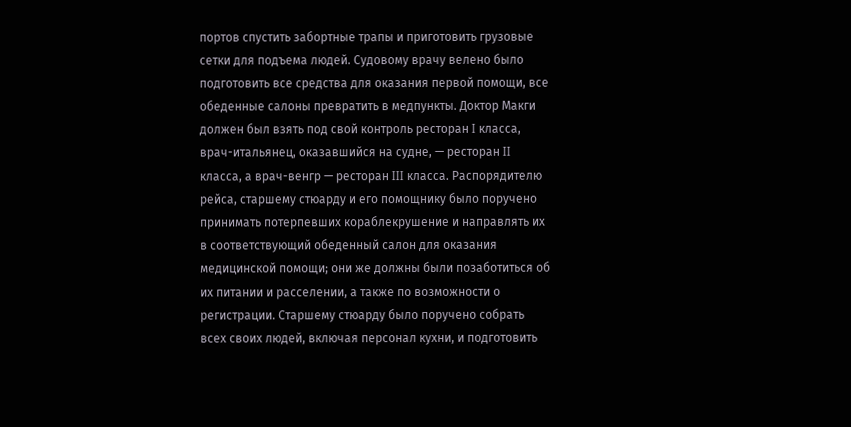портов спустить забортные трапы и приготовить грузовые сетки для подъема людей. Судовому врачу велено было подготовить все средства для оказания первой помощи, все обеденные салоны превратить в медпункты. Доктор Макги должен был взять под свой контроль ресторан I класса, врач-итальянец, оказавшийся на судне, — ресторан II класса, а врач-венгр — ресторан III класса. Распорядителю рейса, старшему стюарду и его помощнику было поручено принимать потерпевших кораблекрушение и направлять их в соответствующий обеденный салон для оказания медицинской помощи; они же должны были позаботиться об их питании и расселении, а также по возможности о регистрации. Старшему стюарду было поручено собрать всех своих людей, включая персонал кухни, и подготовить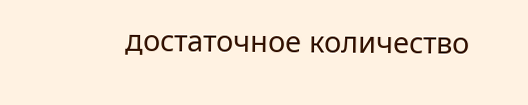достаточное количество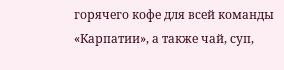горячего кофе для всей команды «Карпатии», а также чай, суп,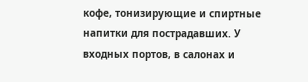кофе, тонизирующие и спиртные напитки для пострадавших. У входных портов, в салонах и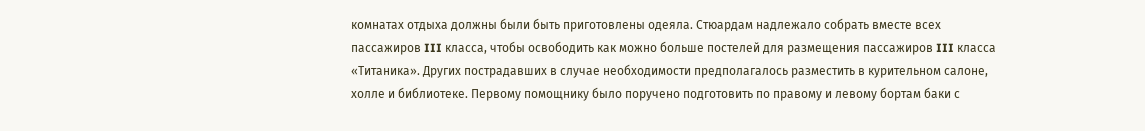комнатах отдыха должны были быть приготовлены одеяла. Стюардам надлежало собрать вместе всех пассажиров III класса, чтобы освободить как можно больше постелей для размещения пассажиров III класса «Титаника». Других пострадавших в случае необходимости предполагалось разместить в курительном салоне, холле и библиотеке. Первому помощнику было поручено подготовить по правому и левому бортам баки с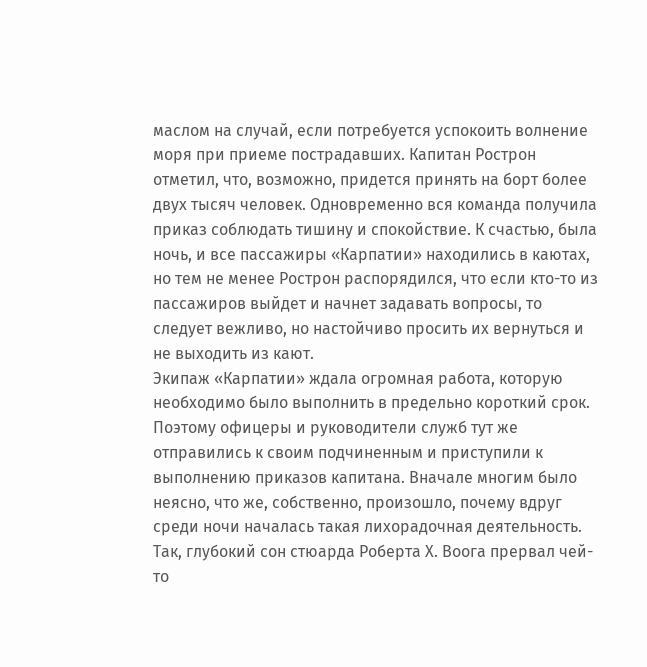маслом на случай, если потребуется успокоить волнение моря при приеме пострадавших. Капитан Рострон отметил, что, возможно, придется принять на борт более двух тысяч человек. Одновременно вся команда получила приказ соблюдать тишину и спокойствие. К счастью, была ночь, и все пассажиры «Карпатии» находились в каютах, но тем не менее Рострон распорядился, что если кто-то из пассажиров выйдет и начнет задавать вопросы, то следует вежливо, но настойчиво просить их вернуться и не выходить из кают.
Экипаж «Карпатии» ждала огромная работа, которую необходимо было выполнить в предельно короткий срок. Поэтому офицеры и руководители служб тут же отправились к своим подчиненным и приступили к выполнению приказов капитана. Вначале многим было неясно, что же, собственно, произошло, почему вдруг среди ночи началась такая лихорадочная деятельность. Так, глубокий сон стюарда Роберта Х. Воога прервал чей-то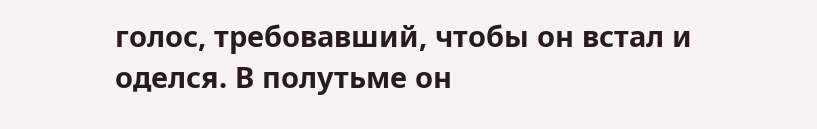голос, требовавший, чтобы он встал и оделся. В полутьме он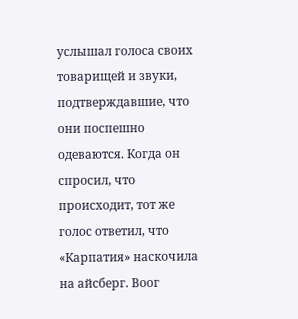услышал голоса своих товарищей и звуки, подтверждавшие, что они поспешно одеваются. Когда он спросил, что происходит, тот же голос ответил, что «Карпатия» наскочила на айсберг. Воог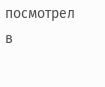посмотрел в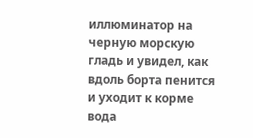иллюминатор на черную морскую гладь и увидел, как вдоль борта пенится и уходит к корме вода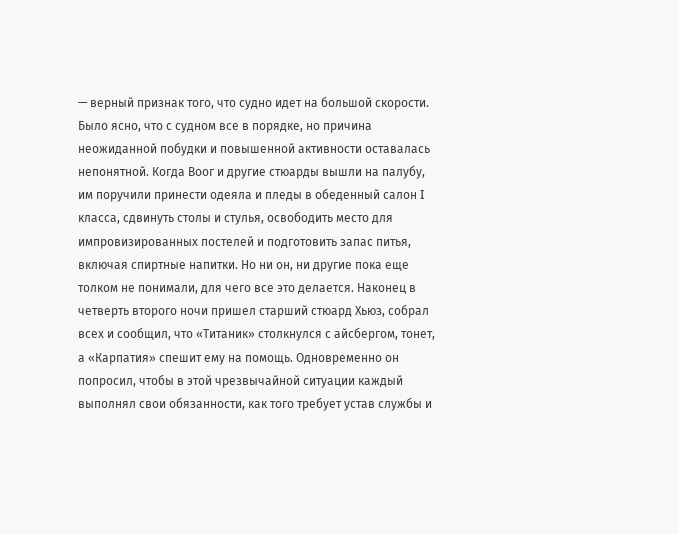— верный признак того, что судно идет на большой скорости. Было ясно, что с судном все в порядке, но причина неожиданной побудки и повышенной активности оставалась непонятной. Когда Воог и другие стюарды вышли на палубу, им поручили принести одеяла и пледы в обеденный салон I класса, сдвинуть столы и стулья, освободить место для импровизированных постелей и подготовить запас питья, включая спиртные напитки. Но ни он, ни другие пока еще толком не понимали, для чего все это делается. Наконец в четверть второго ночи пришел старший стюард Хьюз, собрал всех и сообщил, что «Титаник» столкнулся с айсбергом, тонет, а «Карпатия» спешит ему на помощь. Одновременно он попросил, чтобы в этой чрезвычайной ситуации каждый выполнял свои обязанности, как того требует устав службы и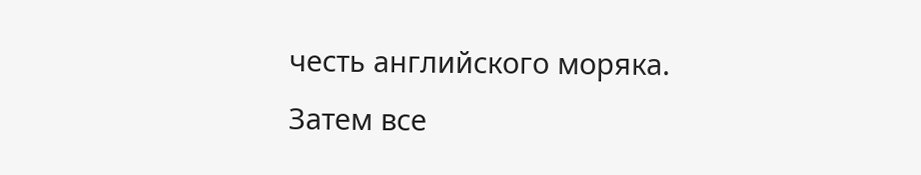честь английского моряка. Затем все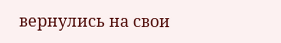вернулись на свои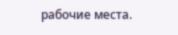рабочие места.